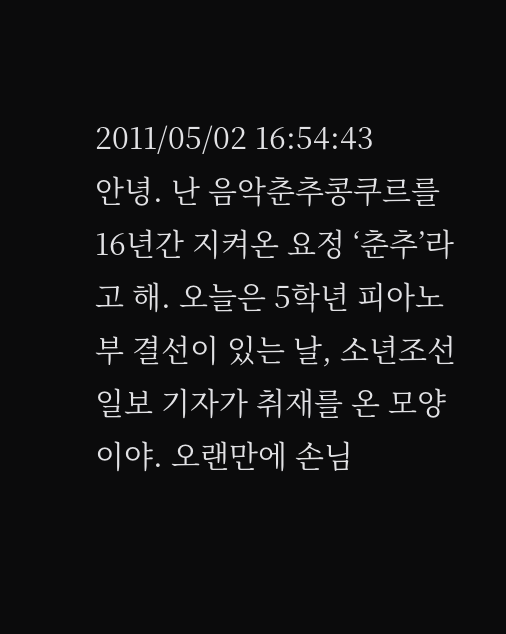2011/05/02 16:54:43
안녕. 난 음악춘추콩쿠르를 16년간 지켜온 요정 ‘춘추’라고 해. 오늘은 5학년 피아노부 결선이 있는 날, 소년조선일보 기자가 취재를 온 모양이야. 오랜만에 손님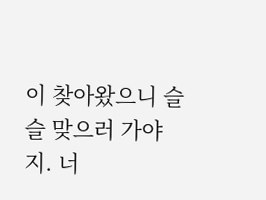이 찾아왔으니 슬슬 맞으러 가야지. 너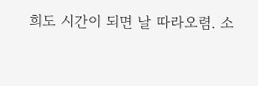희도 시간이 되면 날 따라오렴. 소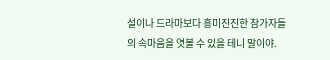설이나 드라마보다 흥미진진한 참가자들의 속마음을 엿볼 수 있을 테니 말이야.